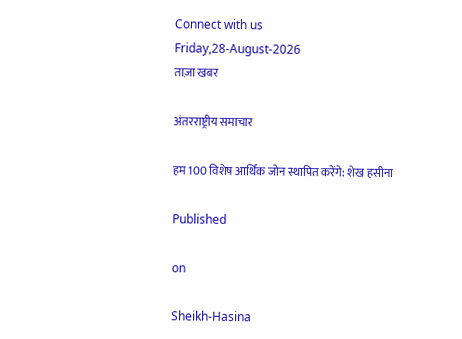Connect with us
Friday,28-August-2026
ताज़ा खबर

अंतरराष्ट्रीय समाचार

हम 100 विशेष आर्थिक जोन स्थापित करेंगे: शेख हसीना

Published

on

Sheikh-Hasina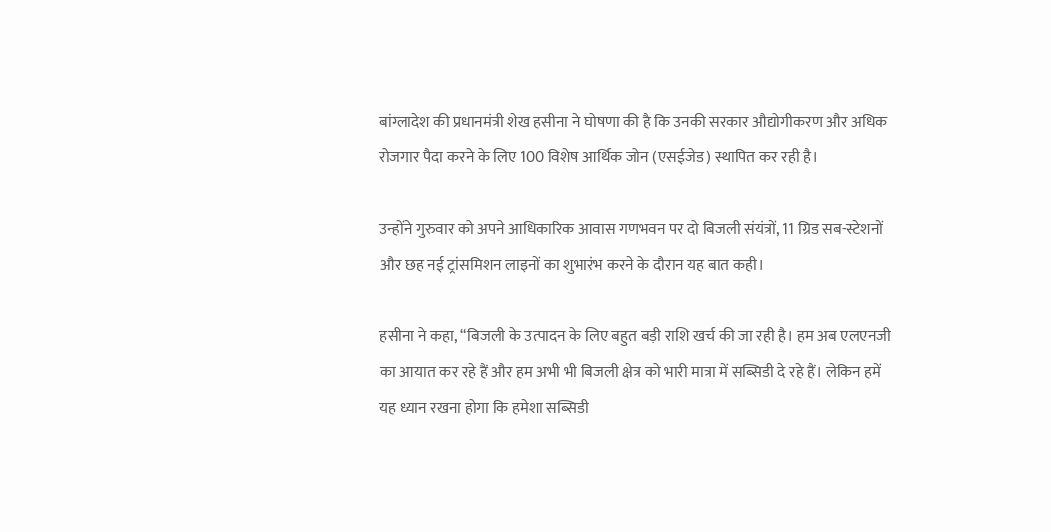बांग्लादेश की प्रधानमंत्री शेख हसीना ने घोषणा की है कि उनकी सरकार औद्योगीकरण और अधिक रोजगार पैदा करने के लिए 100 विशेष आर्थिक जोन (एसईजेड) स्थापित कर रही है।

उन्होंने गुरुवार को अपने आधिकारिक आवास गणभवन पर दो बिजली संयंत्रों, 11 ग्रिड सब-स्टेशनों और छह नई ट्रांसमिशन लाइनों का शुभारंभ करने के दौरान यह बात कही।

हसीना ने कहा, “बिजली के उत्पादन के लिए बहुत बड़ी राशि खर्च की जा रही है। हम अब एलएनजी का आयात कर रहे हैं और हम अभी भी बिजली क्षेत्र को भारी मात्रा में सब्सिडी दे रहे हैं। लेकिन हमें यह ध्यान रखना होगा कि हमेशा सब्सिडी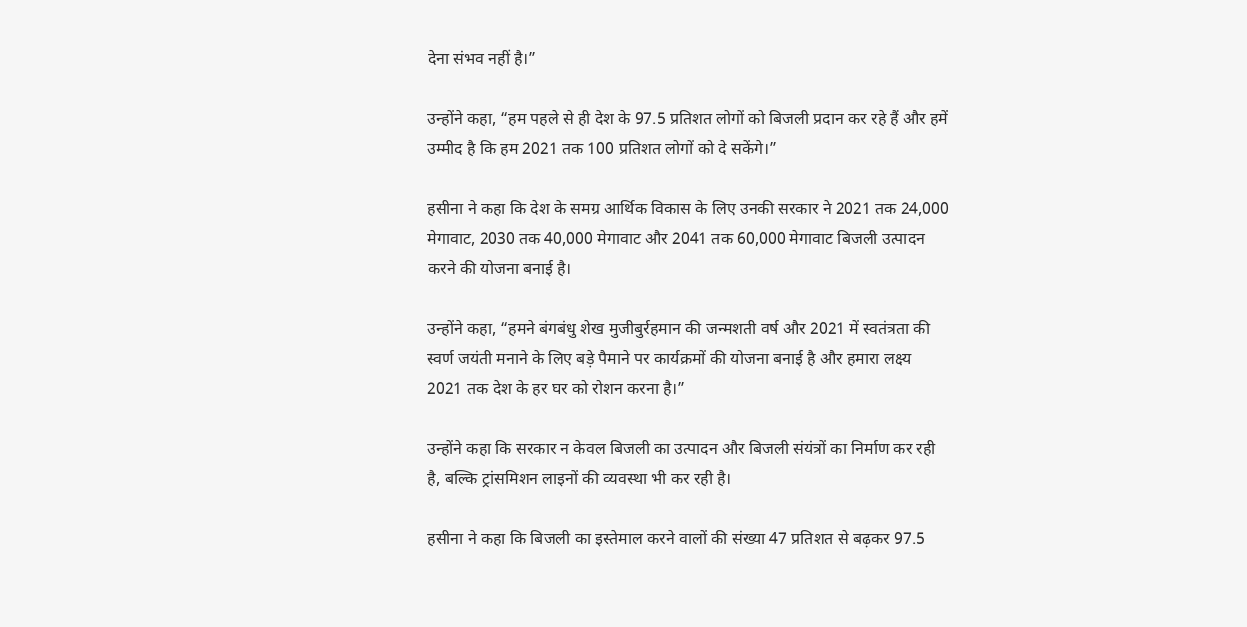देना संभव नहीं है।”

उन्होंने कहा, “हम पहले से ही देश के 97.5 प्रतिशत लोगों को बिजली प्रदान कर रहे हैं और हमें उम्मीद है कि हम 2021 तक 100 प्रतिशत लोगों को दे सकेंगे।”

हसीना ने कहा कि देश के समग्र आर्थिक विकास के लिए उनकी सरकार ने 2021 तक 24,000 मेगावाट, 2030 तक 40,000 मेगावाट और 2041 तक 60,000 मेगावाट बिजली उत्पादन करने की योजना बनाई है।

उन्होंने कहा, “हमने बंगबंधु शेख मुजीबुर्रहमान की जन्मशती वर्ष और 2021 में स्वतंत्रता की स्वर्ण जयंती मनाने के लिए बड़े पैमाने पर कार्यक्रमों की योजना बनाई है और हमारा लक्ष्य 2021 तक देश के हर घर को रोशन करना है।”

उन्होंने कहा कि सरकार न केवल बिजली का उत्पादन और बिजली संयंत्रों का निर्माण कर रही है, बल्कि ट्रांसमिशन लाइनों की व्यवस्था भी कर रही है।

हसीना ने कहा कि बिजली का इस्तेमाल करने वालों की संख्या 47 प्रतिशत से बढ़कर 97.5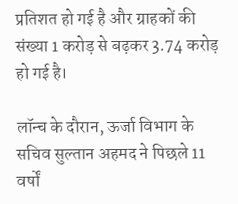प्रतिशत हो गई है और ग्राहकों की संख्या 1 करोड़ से बढ़कर 3.74 करोड़ हो गई है।

लॉन्च के दौरान, ऊर्जा विभाग के सचिव सुल्तान अहमद ने पिछले 11 वर्षों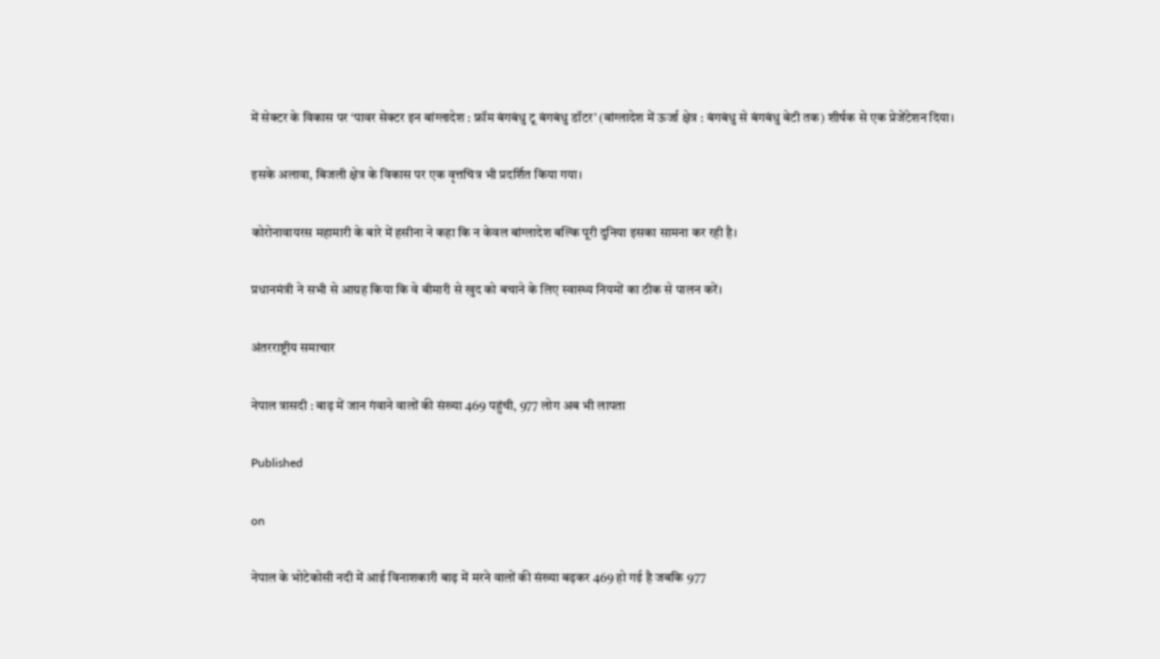में सेक्टर के विकास पर ‘पावर सेक्टर इन बांग्लादेश : फ्रॉम बंगबंधु टू बंगबंधु डॉटर’ (बांग्लादेश में ऊर्जा क्षेत्र : बंगबंधु से बंगबंधु बेटी तक) शीर्षक से एक प्रेजेंटेशन दिया।

इसके अलावा, बिजली क्षेत्र के विकास पर एक वृत्तचित्र भी प्रदर्शित किया गया।

कोरोनावायरस महामारी के बारे में हसीना ने कहा कि न केवल बांग्लादेश बल्कि पूरी दुनिया इसका सामना कर रही है।

प्रधानमंत्री ने सभी से आग्रह किया कि वे बीमारी से खुद को बचाने के लिए स्वास्थ्य नियमों का ठीक से पालन करें।

अंतरराष्ट्रीय समाचार

नेपाल त्रासदी : बाढ़ में जान गंवाने वालों की संख्या 469 पहुंची, 977 लोग अब भी लापता

Published

on

नेपाल के भोटेकोसी नदी में आई विनाशकारी बाढ़ में मरने वालों की संख्या बढ़कर 469 हो गई है जबकि 977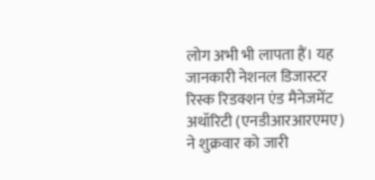लोग अभी भी लापता हैं। यह जानकारी नेशनल डिजास्टर रिस्क रिडक्शन एंड मैनेजमेंट अथॉरिटी (एनडीआरआरएमए) ने शुक्रवार को जारी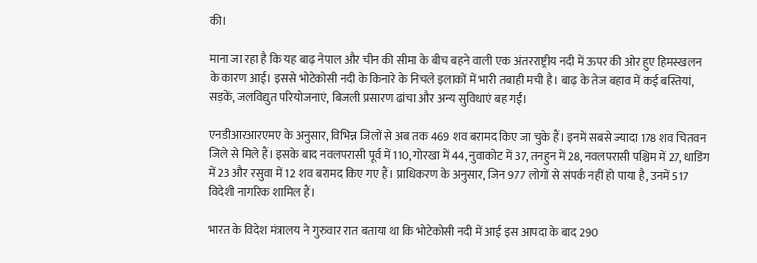की।

माना जा रहा है कि यह बाढ़ नेपाल और चीन की सीमा के बीच बहने वाली एक अंतरराष्ट्रीय नदी में ऊपर की ओर हुए हिमस्खलन के कारण आई। इससे भोटेकोसी नदी के किनारे के निचले इलाकों में भारी तबाही मची है। बाढ़ के तेज बहाव में कई बस्तियां, सड़कें, जलविद्युत परियोजनाएं, बिजली प्रसारण ढांचा और अन्य सुविधाएं बह गईं।

एनडीआरआरएमए के अनुसार, विभिन्न जिलों से अब तक 469 शव बरामद किए जा चुके हैं। इनमें सबसे ज्यादा 178 शव चितवन जिले से मिले हैं। इसके बाद नवलपरासी पूर्व में 110, गोरखा में 44, नुवाकोट में 37, तनहुन में 28, नवलपरासी पश्चिम में 27, धाडिंग में 23 और रसुवा में 12 शव बरामद किए गए हैं। प्राधिकरण के अनुसार, जिन 977 लोगों से संपर्क नहीं हो पाया है, उनमें 517 विदेशी नागरिक शामिल हैं।

भारत के विदेश मंत्रालय ने गुरुवार रात बताया था कि भोटेकोसी नदी में आई इस आपदा के बाद 290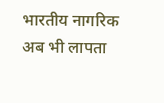भारतीय नागरिक अब भी लापता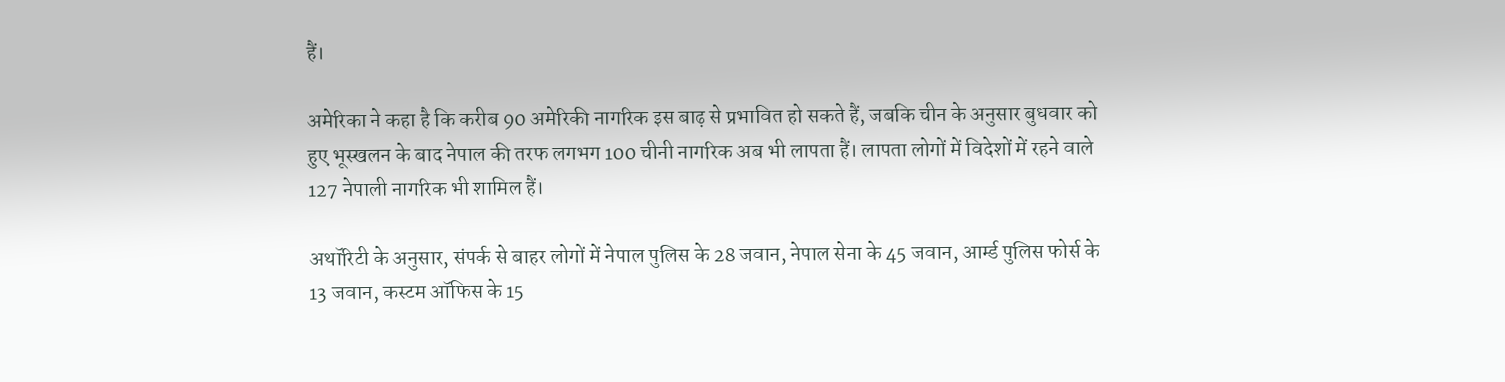हैं।

अमेरिका ने कहा है कि करीब 90 अमेरिकी नागरिक इस बाढ़ से प्रभावित हो सकते हैं, जबकि चीन के अनुसार बुधवार को हुए भूस्खलन के बाद नेपाल की तरफ लगभग 100 चीनी नागरिक अब भी लापता हैं। लापता लोगों में विदेशों में रहने वाले 127 नेपाली नागरिक भी शामिल हैं।

अथॉरिटी के अनुसार, संपर्क से बाहर लोगों में नेपाल पुलिस के 28 जवान, नेपाल सेना के 45 जवान, आर्म्ड पुलिस फोर्स के 13 जवान, कस्टम ऑफिस के 15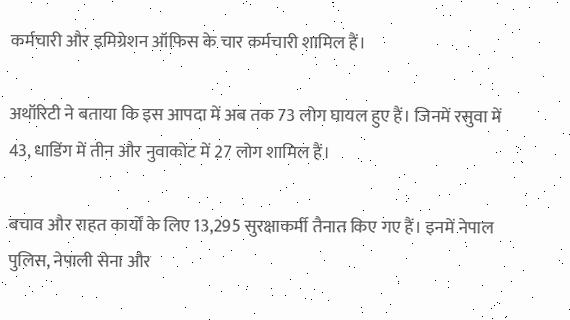कर्मचारी और इमिग्रेशन ऑफिस के चार कर्मचारी शामिल हैं।

अथॉरिटी ने बताया कि इस आपदा में अब तक 73 लोग घायल हुए हैं। जिनमें रसुवा में 43, धाडिंग में तीन और नुवाकोट में 27 लोग शामिल हैं।

बचाव और राहत कार्यों के लिए 13,295 सुरक्षाकर्मी तैनात किए गए हैं। इनमें नेपाल पुलिस, नेपाली सेना और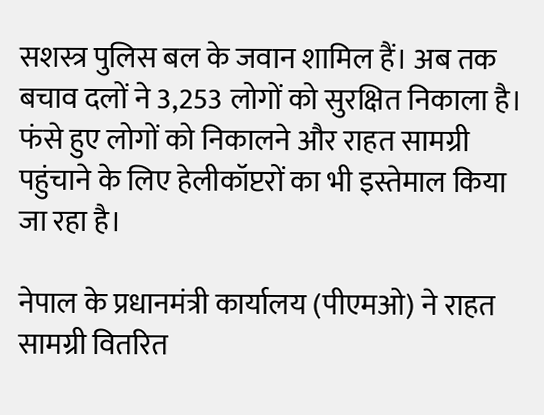सशस्त्र पुलिस बल के जवान शामिल हैं। अब तक बचाव दलों ने 3,253 लोगों को सुरक्षित निकाला है। फंसे हुए लोगों को निकालने और राहत सामग्री पहुंचाने के लिए हेलीकॉप्टरों का भी इस्तेमाल किया जा रहा है।

नेपाल के प्रधानमंत्री कार्यालय (पीएमओ) ने राहत सामग्री वितरित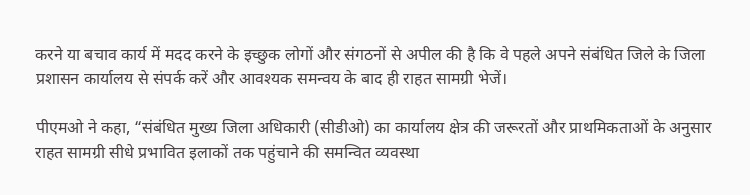करने या बचाव कार्य में मदद करने के इच्छुक लोगों और संगठनों से अपील की है कि वे पहले अपने संबंधित जिले के जिला प्रशासन कार्यालय से संपर्क करें और आवश्यक समन्वय के बाद ही राहत सामग्री भेजें।

पीएमओ ने कहा, “संबंधित मुख्य जिला अधिकारी (सीडीओ) का कार्यालय क्षेत्र की जरूरतों और प्राथमिकताओं के अनुसार राहत सामग्री सीधे प्रभावित इलाकों तक पहुंचाने की समन्वित व्यवस्था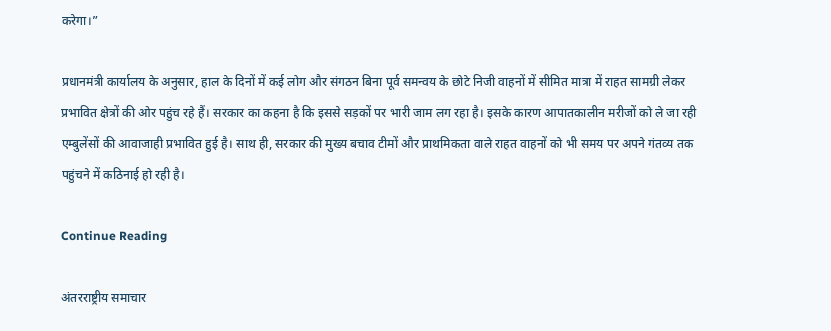करेगा।”

प्रधानमंत्री कार्यालय के अनुसार, हाल के दिनों में कई लोग और संगठन बिना पूर्व समन्वय के छोटे निजी वाहनों में सीमित मात्रा में राहत सामग्री लेकर प्रभावित क्षेत्रों की ओर पहुंच रहे हैं। सरकार का कहना है कि इससे सड़कों पर भारी जाम लग रहा है। इसके कारण आपातकालीन मरीजों को ले जा रही एम्बुलेंसों की आवाजाही प्रभावित हुई है। साथ ही, सरकार की मुख्य बचाव टीमों और प्राथमिकता वाले राहत वाहनों को भी समय पर अपने गंतव्य तक पहुंचने में कठिनाई हो रही है।

Continue Reading

अंतरराष्ट्रीय समाचार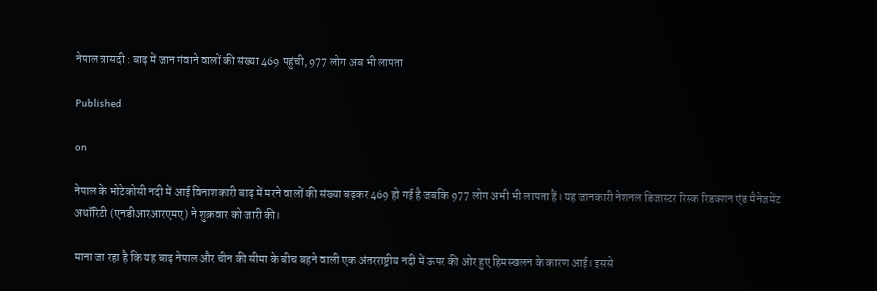नेपाल त्रासदी : बाढ़ में जान गंवाने वालों की संख्या 469 पहुंची, 977 लोग अब भी लापता

Published

on

नेपाल के भोटेकोसी नदी में आई विनाशकारी बाढ़ में मरने वालों की संख्या बढ़कर 469 हो गई है जबकि 977 लोग अभी भी लापता हैं। यह जानकारी नेशनल डिजास्टर रिस्क रिडक्शन एंड मैनेजमेंट अथॉरिटी (एनडीआरआरएमए) ने शुक्रवार को जारी की।

माना जा रहा है कि यह बाढ़ नेपाल और चीन की सीमा के बीच बहने वाली एक अंतरराष्ट्रीय नदी में ऊपर की ओर हुए हिमस्खलन के कारण आई। इससे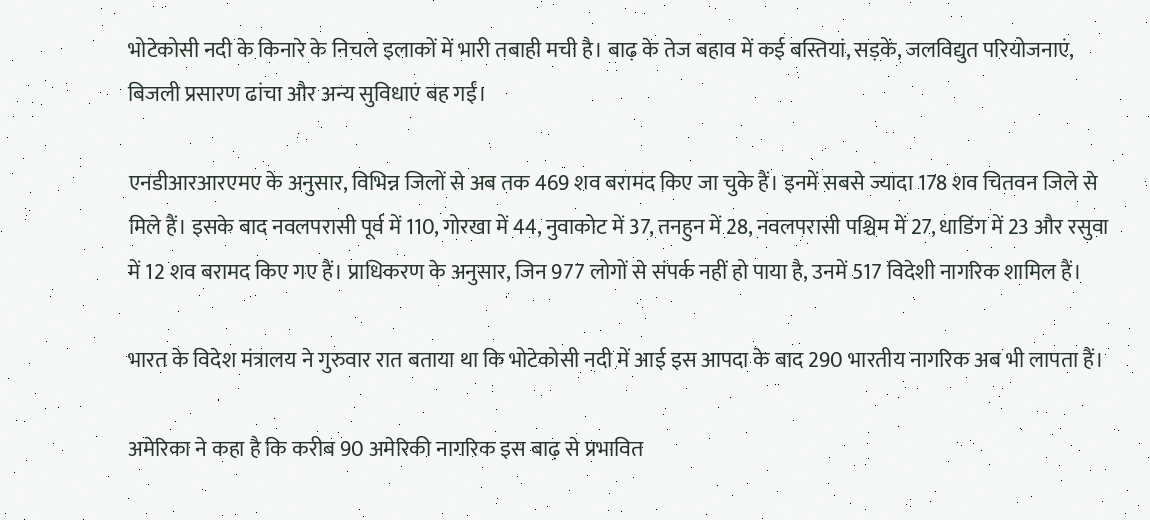भोटेकोसी नदी के किनारे के निचले इलाकों में भारी तबाही मची है। बाढ़ के तेज बहाव में कई बस्तियां, सड़कें, जलविद्युत परियोजनाएं, बिजली प्रसारण ढांचा और अन्य सुविधाएं बह गईं।

एनडीआरआरएमए के अनुसार, विभिन्न जिलों से अब तक 469 शव बरामद किए जा चुके हैं। इनमें सबसे ज्यादा 178 शव चितवन जिले से मिले हैं। इसके बाद नवलपरासी पूर्व में 110, गोरखा में 44, नुवाकोट में 37, तनहुन में 28, नवलपरासी पश्चिम में 27, धाडिंग में 23 और रसुवा में 12 शव बरामद किए गए हैं। प्राधिकरण के अनुसार, जिन 977 लोगों से संपर्क नहीं हो पाया है, उनमें 517 विदेशी नागरिक शामिल हैं।

भारत के विदेश मंत्रालय ने गुरुवार रात बताया था कि भोटेकोसी नदी में आई इस आपदा के बाद 290 भारतीय नागरिक अब भी लापता हैं।

अमेरिका ने कहा है कि करीब 90 अमेरिकी नागरिक इस बाढ़ से प्रभावित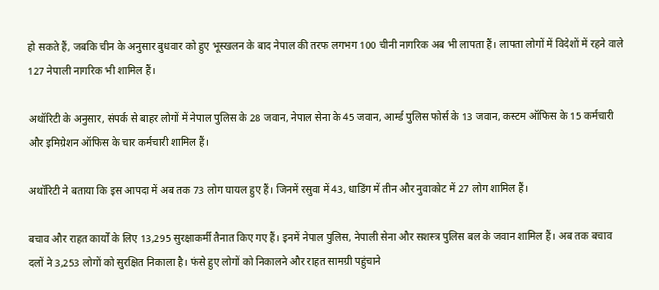हो सकते हैं, जबकि चीन के अनुसार बुधवार को हुए भूस्खलन के बाद नेपाल की तरफ लगभग 100 चीनी नागरिक अब भी लापता हैं। लापता लोगों में विदेशों में रहने वाले 127 नेपाली नागरिक भी शामिल हैं।

अथॉरिटी के अनुसार, संपर्क से बाहर लोगों में नेपाल पुलिस के 28 जवान, नेपाल सेना के 45 जवान, आर्म्ड पुलिस फोर्स के 13 जवान, कस्टम ऑफिस के 15 कर्मचारी और इमिग्रेशन ऑफिस के चार कर्मचारी शामिल हैं।

अथॉरिटी ने बताया कि इस आपदा में अब तक 73 लोग घायल हुए हैं। जिनमें रसुवा में 43, धाडिंग में तीन और नुवाकोट में 27 लोग शामिल हैं।

बचाव और राहत कार्यों के लिए 13,295 सुरक्षाकर्मी तैनात किए गए हैं। इनमें नेपाल पुलिस, नेपाली सेना और सशस्त्र पुलिस बल के जवान शामिल हैं। अब तक बचाव दलों ने 3,253 लोगों को सुरक्षित निकाला है। फंसे हुए लोगों को निकालने और राहत सामग्री पहुंचाने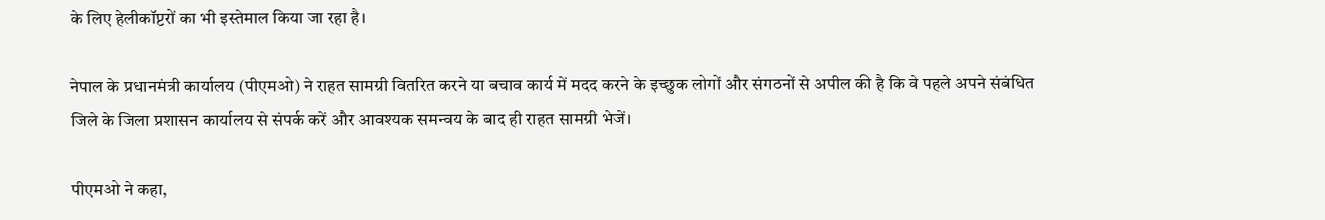के लिए हेलीकॉप्टरों का भी इस्तेमाल किया जा रहा है।

नेपाल के प्रधानमंत्री कार्यालय (पीएमओ) ने राहत सामग्री वितरित करने या बचाव कार्य में मदद करने के इच्छुक लोगों और संगठनों से अपील की है कि वे पहले अपने संबंधित जिले के जिला प्रशासन कार्यालय से संपर्क करें और आवश्यक समन्वय के बाद ही राहत सामग्री भेजें।

पीएमओ ने कहा,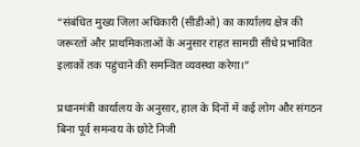“संबंधित मुख्य जिला अधिकारी (सीडीओ) का कार्यालय क्षेत्र की जरूरतों और प्राथमिकताओं के अनुसार राहत सामग्री सीधे प्रभावित इलाकों तक पहुंचाने की समन्वित व्यवस्था करेगा।”

प्रधानमंत्री कार्यालय के अनुसार, हाल के दिनों में कई लोग और संगठन बिना पूर्व समन्वय के छोटे निजी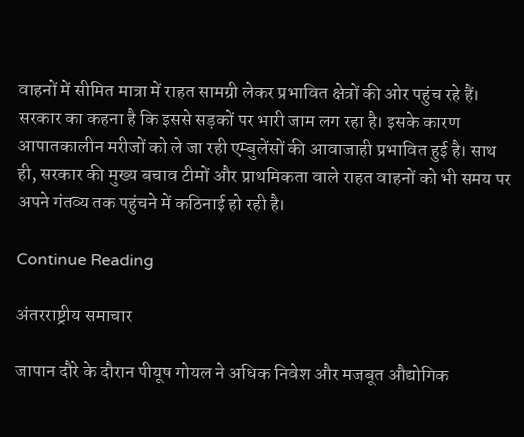वाहनों में सीमित मात्रा में राहत सामग्री लेकर प्रभावित क्षेत्रों की ओर पहुंच रहे हैं। सरकार का कहना है कि इससे सड़कों पर भारी जाम लग रहा है। इसके कारण आपातकालीन मरीजों को ले जा रही एम्बुलेंसों की आवाजाही प्रभावित हुई है। साथ ही, सरकार की मुख्य बचाव टीमों और प्राथमिकता वाले राहत वाहनों को भी समय पर अपने गंतव्य तक पहुंचने में कठिनाई हो रही है।

Continue Reading

अंतरराष्ट्रीय समाचार

जापान दौरे के दौरान पीयूष गोयल ने अधिक निवेश और मजबूत औद्योगिक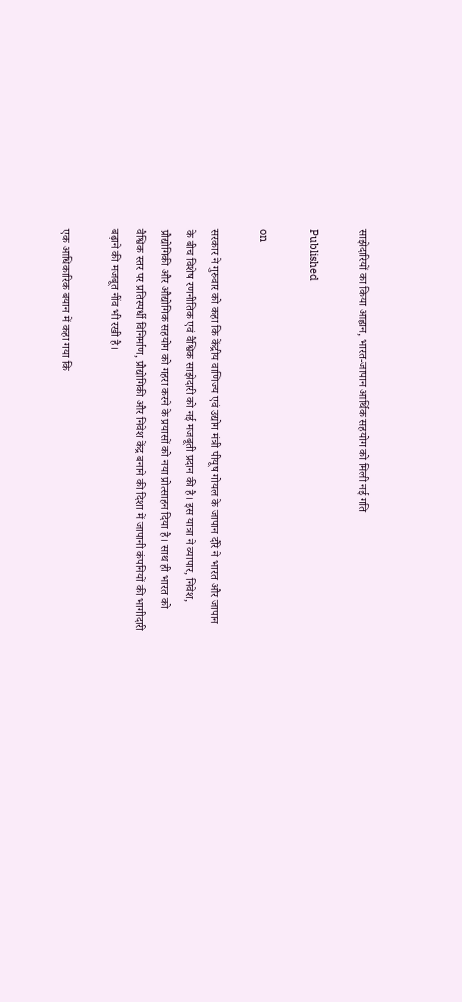साझेदारियों का किया आह्वान, भारत-जापान आर्थिक सहयोग को मिली नई गति

Published

on

सरकार ने गुरुवार को कहा कि केंद्रीय वाणिज्य एवं उद्योग मंत्री पीयूष गोयल के जापान दौरे ने भारत और जापान के बीच विशेष रणनीतिक एवं वैश्विक साझेदारी को नई मजबूती प्रदान की है। इस यात्रा ने व्यापार, निवेश, प्रौद्योगिकी और औद्योगिक सहयोग को गहरा करने के प्रयासों को नया प्रोत्साहन दिया है। साथ ही भारत को वैश्विक स्तर पर प्रतिस्पर्धी विनिर्माण, प्रौद्योगिकी और निवेश केंद्र बनाने की दिशा में जापानी कंपनियों की भागीदारी बढ़ाने की मजबूत नींव भी रखी है।

एक आधिकारिक बयान में कहा गया कि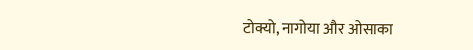टोक्यो, नागोया और ओसाका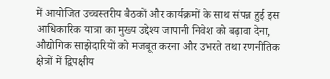में आयोजित उच्चस्तरीय बैठकों और कार्यक्रमों के साथ संपन्न हुई इस आधिकारिक यात्रा का मुख्य उद्देश्य जापानी निवेश को बढ़ावा देना, औद्योगिक साझेदारियों को मजबूत करना और उभरते तथा रणनीतिक क्षेत्रों में द्विपक्षीय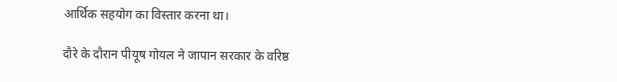आर्थिक सहयोग का विस्तार करना था।

दौरे के दौरान पीयूष गोयल ने जापान सरकार के वरिष्ठ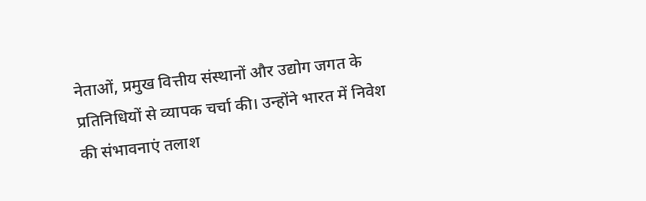नेताओं, प्रमुख वित्तीय संस्थानों और उद्योग जगत के प्रतिनिधियों से व्यापक चर्चा की। उन्होंने भारत में निवेश की संभावनाएं तलाश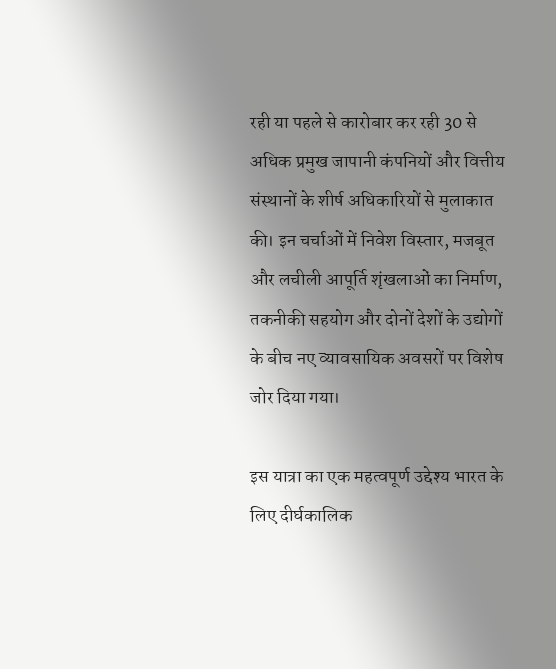रही या पहले से कारोबार कर रही 30 से अधिक प्रमुख जापानी कंपनियों और वित्तीय संस्थानों के शीर्ष अधिकारियों से मुलाकात की। इन चर्चाओं में निवेश विस्तार, मजबूत और लचीली आपूर्ति शृंखलाओं का निर्माण, तकनीकी सहयोग और दोनों देशों के उद्योगों के बीच नए व्यावसायिक अवसरों पर विशेष जोर दिया गया।

इस यात्रा का एक महत्वपूर्ण उद्देश्य भारत के लिए दीर्घकालिक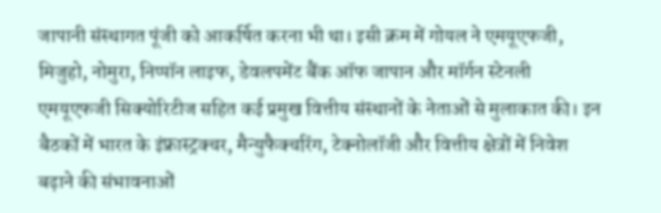जापानी संस्थागत पूंजी को आकर्षित करना भी था। इसी क्रम में गोयल ने एमयूएफजी, मिजुहो, नोमुरा, निप्पॉन लाइफ, डेवलपमेंट बैंक ऑफ जापान और मॉर्गन स्टेनली एमयूएफजी सिक्योरिटीज सहित कई प्रमुख वित्तीय संस्थानों के नेताओं से मुलाकात की। इन बैठकों में भारत के इंफ्रास्ट्रक्चर, मैन्युफैक्चरिंग, टेक्नोलॉजी और वित्तीय क्षेत्रों में निवेश बढ़ाने की संभावनाओं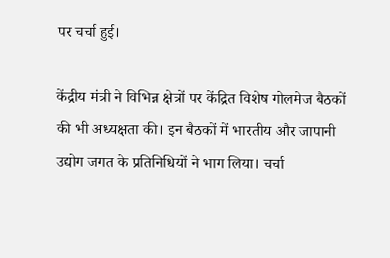पर चर्चा हुई।

केंद्रीय मंत्री ने विभिन्न क्षेत्रों पर केंद्रित विशेष गोलमेज बैठकों की भी अध्यक्षता की। इन बैठकों में भारतीय और जापानी उद्योग जगत के प्रतिनिधियों ने भाग लिया। चर्चा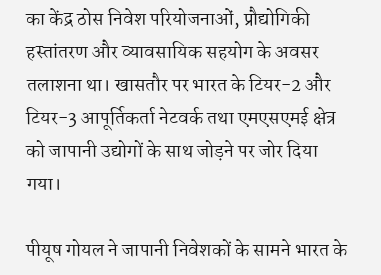का केंद्र ठोस निवेश परियोजनाओं, प्रौद्योगिकी हस्तांतरण और व्यावसायिक सहयोग के अवसर तलाशना था। खासतौर पर भारत के टियर-2 और टियर-3 आपूर्तिकर्ता नेटवर्क तथा एमएसएमई क्षेत्र को जापानी उद्योगों के साथ जोड़ने पर जोर दिया गया।

पीयूष गोयल ने जापानी निवेशकों के सामने भारत के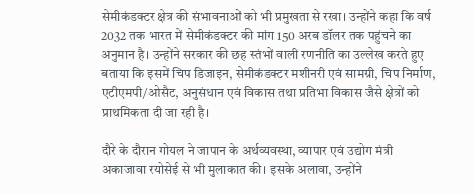सेमीकंडक्टर क्षेत्र की संभावनाओं को भी प्रमुखता से रखा। उन्होंने कहा कि वर्ष 2032 तक भारत में सेमीकंडक्टर की मांग 150 अरब डॉलर तक पहुंचने का अनुमान है। उन्होंने सरकार की छह स्तंभों वाली रणनीति का उल्लेख करते हुए बताया कि इसमें चिप डिजाइन, सेमीकंडक्टर मशीनरी एवं सामग्री, चिप निर्माण, एटीएमपी/ओसैट, अनुसंधान एवं विकास तथा प्रतिभा विकास जैसे क्षेत्रों को प्राथमिकता दी जा रही है।

दौरे के दौरान गोयल ने जापान के अर्थव्यवस्था, व्यापार एवं उद्योग मंत्री अकाजावा रयोसेई से भी मुलाकात की। इसके अलावा, उन्होंने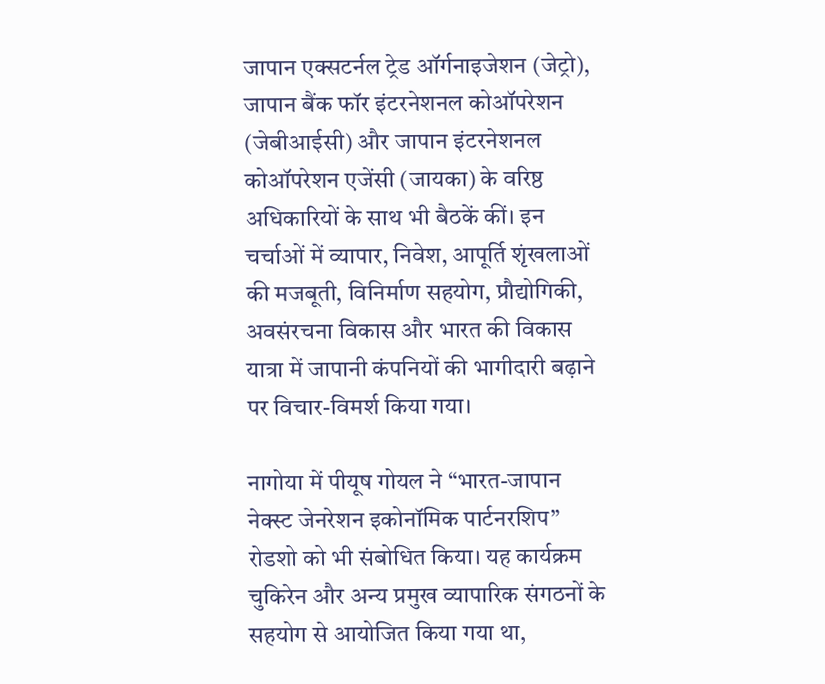जापान एक्सटर्नल ट्रेड ऑर्गनाइजेशन (जेट्रो), जापान बैंक फॉर इंटरनेशनल कोऑपरेशन (जेबीआईसी) और जापान इंटरनेशनल कोऑपरेशन एजेंसी (जायका) के वरिष्ठ अधिकारियों के साथ भी बैठकें कीं। इन चर्चाओं में व्यापार, निवेश, आपूर्ति शृंखलाओं की मजबूती, विनिर्माण सहयोग, प्रौद्योगिकी, अवसंरचना विकास और भारत की विकास यात्रा में जापानी कंपनियों की भागीदारी बढ़ाने पर विचार-विमर्श किया गया।

नागोया में पीयूष गोयल ने “भारत-जापान नेक्स्ट जेनरेशन इकोनॉमिक पार्टनरशिप” रोडशो को भी संबोधित किया। यह कार्यक्रम चुकिरेन और अन्य प्रमुख व्यापारिक संगठनों के सहयोग से आयोजित किया गया था,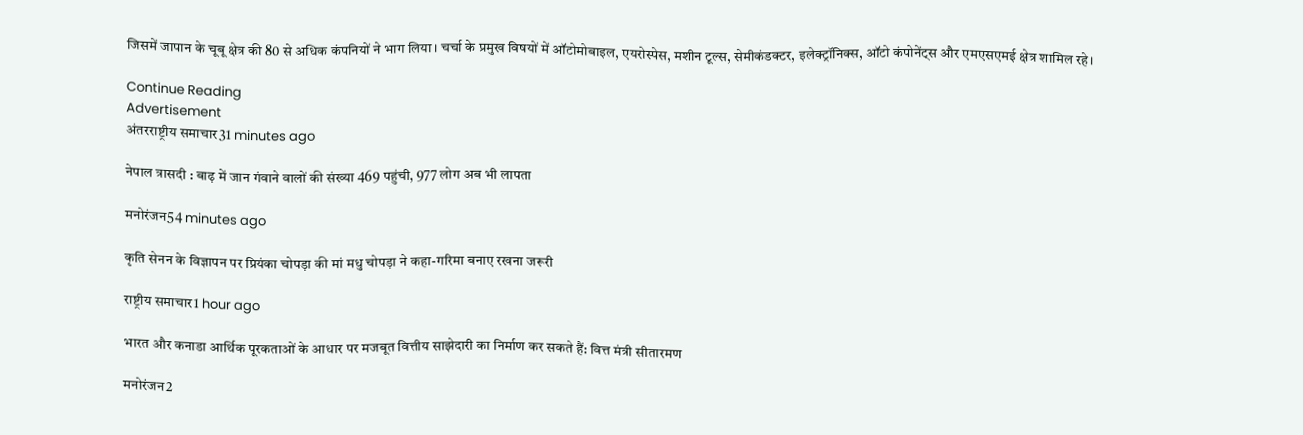जिसमें जापान के चूबू क्षेत्र की 80 से अधिक कंपनियों ने भाग लिया। चर्चा के प्रमुख विषयों में ऑटोमोबाइल, एयरोस्पेस, मशीन टूल्स, सेमीकंडक्टर, इलेक्ट्रॉनिक्स, ऑटो कंपोनेंट्स और एमएसएमई क्षेत्र शामिल रहे।

Continue Reading
Advertisement
अंतरराष्ट्रीय समाचार31 minutes ago

नेपाल त्रासदी : बाढ़ में जान गंवाने वालों की संख्या 469 पहुंची, 977 लोग अब भी लापता

मनोरंजन54 minutes ago

कृति सेनन के विज्ञापन पर प्रियंका चोपड़ा की मां मधु चोपड़ा ने कहा-गरिमा बनाए रखना जरूरी

राष्ट्रीय समाचार1 hour ago

भारत और कनाडा आर्थिक पूरकताओं के आधार पर मजबूत वित्तीय साझेदारी का निर्माण कर सकते हैं: वित्त मंत्री सीतारमण

मनोरंजन2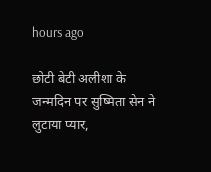hours ago

छोटी बेटी अलीशा के जन्मदिन पर सुष्मिता सेन ने लुटाया प्यार,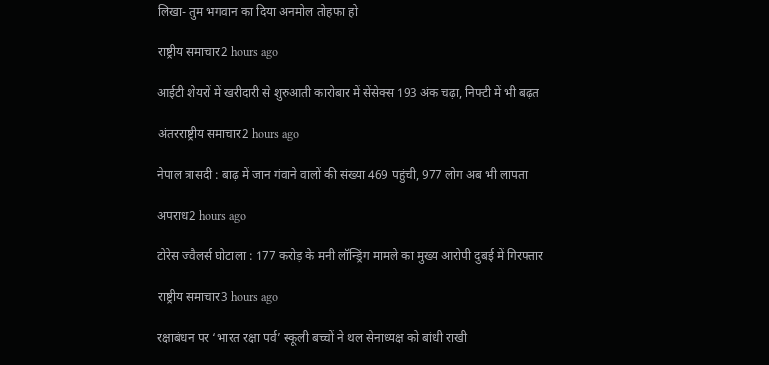लिखा- तुम भगवान का दिया अनमोल तोहफा हो

राष्ट्रीय समाचार2 hours ago

आईटी शेयरों में खरीदारी से शुरुआती कारोबार में सेंसेक्स 193 अंक चढ़ा, निफ्टी में भी बढ़त

अंतरराष्ट्रीय समाचार2 hours ago

नेपाल त्रासदी : बाढ़ में जान गंवाने वालों की संख्या 469 पहुंची, 977 लोग अब भी लापता

अपराध2 hours ago

टोरेस ज्वैलर्स घोटाला : 177 करोड़ के मनी लॉन्ड्रिंग मामले का मुख्य आरोपी दुबई में गिरफ्तार

राष्ट्रीय समाचार3 hours ago

रक्षाबंधन पर ‘भारत रक्षा पर्व’ स्कूली बच्चों ने थल सेनाध्यक्ष को बांधी राखी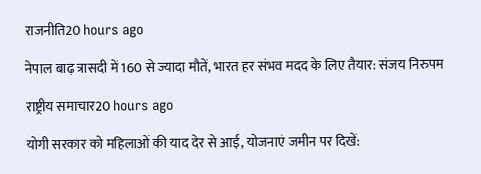राजनीति20 hours ago

नेपाल बाढ़ त्रासदी में 160 से ज्यादा मौतें, भारत हर संभव मदद के लिए तैयार: संजय निरुपम

राष्ट्रीय समाचार20 hours ago

योगी सरकार को महिलाओं की याद देर से आई, योजनाएं जमीन पर दिखें: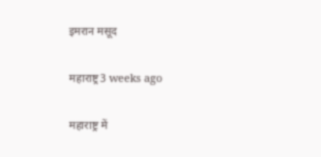इमरान मसूद

महाराष्ट्र3 weeks ago

महाराष्ट्र में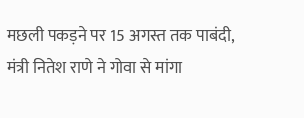मछली पकड़ने पर 15 अगस्त तक पाबंदी, मंत्री नितेश राणे ने गोवा से मांगा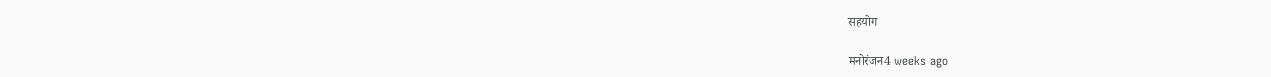सहयोग

मनोरंजन4 weeks ago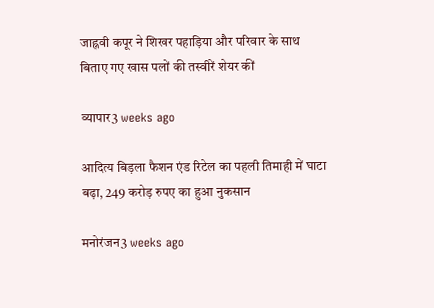जाह्नवी कपूर ने शिखर पहाड़िया और परिवार के साथ बिताए गए खास पलों की तस्वीरें शेयर कीं

व्यापार3 weeks ago

आदित्य बिड़ला फैशन एंड रिटेल का पहली तिमाही में घाटा बढ़ा, 249 करोड़ रुपए का हुआ नुकसान

मनोरंजन3 weeks ago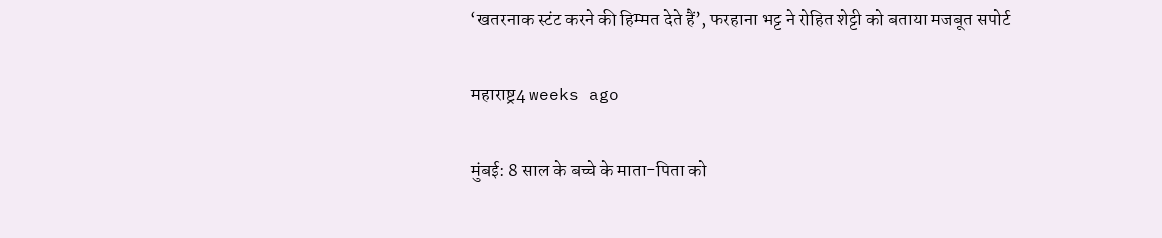‘खतरनाक स्टंट करने की हिम्मत देते हैं’, फरहाना भट्ट ने रोहित शेट्टी को बताया मजबूत सपोर्ट

महाराष्ट्र4 weeks ago

मुंबई: 8 साल के बच्चे के माता-पिता को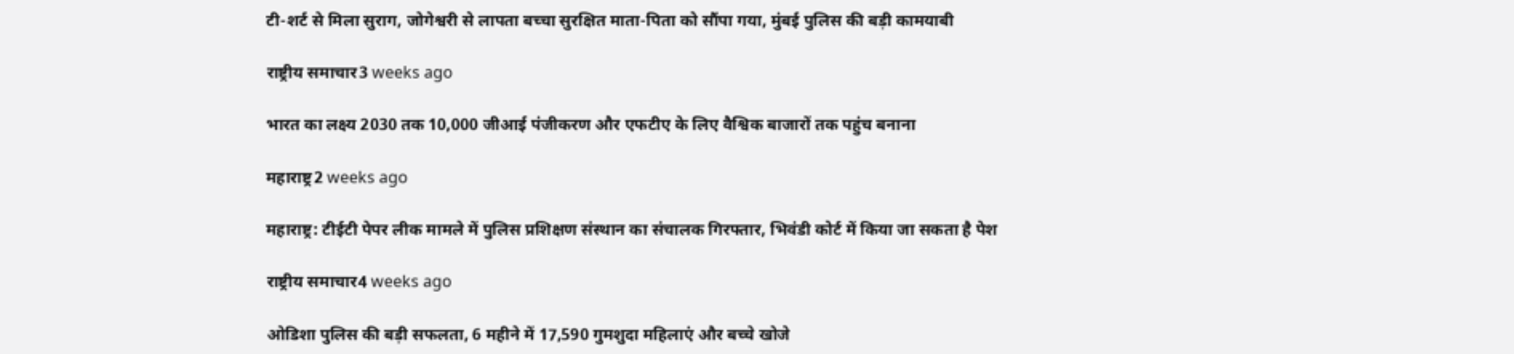टी-शर्ट से मिला सुराग, जोगेश्वरी से लापता बच्चा सुरक्षित माता-पिता को सौंपा गया, मुंबई पुलिस की बड़ी कामयाबी

राष्ट्रीय समाचार3 weeks ago

भारत का लक्ष्य 2030 तक 10,000 जीआई पंजीकरण और एफटीए के लिए वैश्विक बाजारों तक पहुंच बनाना

महाराष्ट्र2 weeks ago

महाराष्ट्र: टीईटी पेपर लीक मामले में पुलिस प्रशिक्षण संस्थान का संचालक गिरफ्तार, भिवंडी कोर्ट में किया जा सकता है पेश

राष्ट्रीय समाचार4 weeks ago

ओडिशा पुलिस की बड़ी सफलता, 6 महीने में 17,590 गुमशुदा महिलाएं और बच्चे खोजे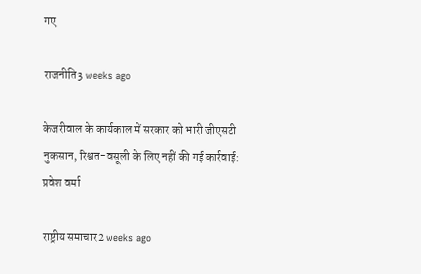गए

राजनीति3 weeks ago

केजरीवाल के कार्यकाल में सरकार को भारी जीएसटी नुकसान, रिश्वत-वसूली के लिए नहीं की गई कार्रवाई: प्रवेश वर्मा

राष्ट्रीय समाचार2 weeks ago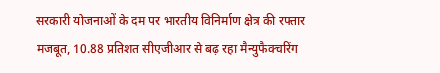सरकारी योजनाओं के दम पर भारतीय विनिर्माण क्षेत्र की रफ्तार मजबूत, 10.88 प्रतिशत सीएजीआर से बढ़ रहा मैन्युफैक्चरिंग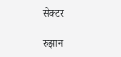सेक्टर

रुझान